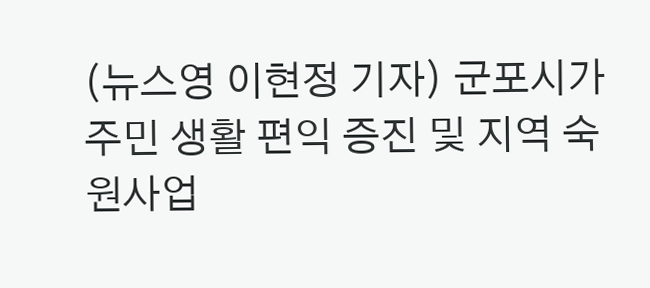(뉴스영 이현정 기자) 군포시가 주민 생활 편익 증진 및 지역 숙원사업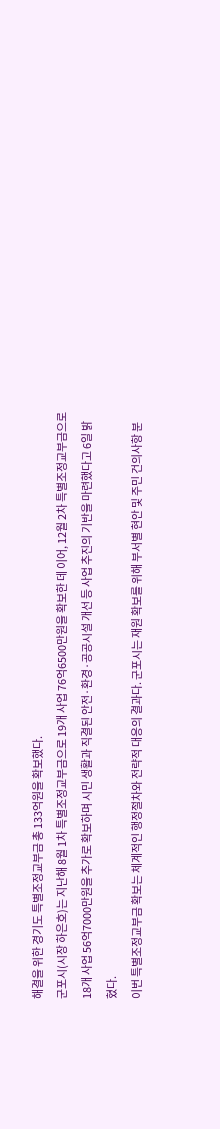해결을 위한 경기도 특별조정교부금 총 133억원을 확보했다.
군포시(시장 하은호)는 지난해 8월 1차 특별조정교부금으로 19개 사업 76억6500만원을 확보한 데 이어, 12월 2차 특별조정교부금으로 18개 사업 56억7000만원을 추가로 확보하며 시민 생활과 직결된 안전·환경·공공시설 개선 등 사업 추진의 기반을 마련했다고 6일 밝혔다.
이번 특별조정교부금 확보는 체계적인 행정절차와 전략적 대응의 결과다. 군포시는 재원 확보를 위해 부서별 현안 및 주민 건의사항 분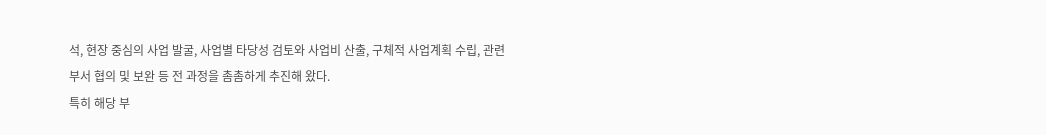석, 현장 중심의 사업 발굴, 사업별 타당성 검토와 사업비 산출, 구체적 사업계획 수립, 관련 부서 협의 및 보완 등 전 과정을 촘촘하게 추진해 왔다.
특히 해당 부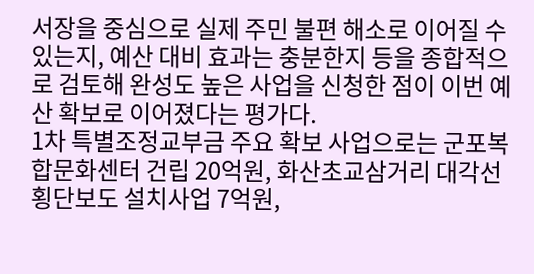서장을 중심으로 실제 주민 불편 해소로 이어질 수 있는지, 예산 대비 효과는 충분한지 등을 종합적으로 검토해 완성도 높은 사업을 신청한 점이 이번 예산 확보로 이어졌다는 평가다.
1차 특별조정교부금 주요 확보 사업으로는 군포복합문화센터 건립 20억원, 화산초교삼거리 대각선횡단보도 설치사업 7억원,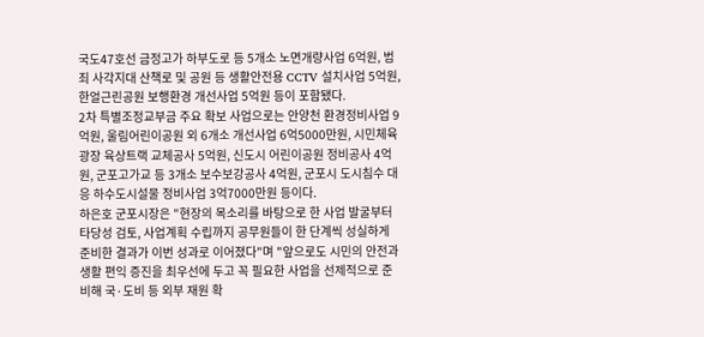국도47호선 금정고가 하부도로 등 5개소 노면개량사업 6억원, 범죄 사각지대 산책로 및 공원 등 생활안전용 CCTV 설치사업 5억원, 한얼근린공원 보행환경 개선사업 5억원 등이 포함됐다.
2차 특별조정교부금 주요 확보 사업으로는 안양천 환경정비사업 9억원, 울림어린이공원 외 6개소 개선사업 6억5000만원, 시민체육광장 육상트랙 교체공사 5억원, 신도시 어린이공원 정비공사 4억원, 군포고가교 등 3개소 보수보강공사 4억원, 군포시 도시침수 대응 하수도시설물 정비사업 3억7000만원 등이다.
하은호 군포시장은 "현장의 목소리를 바탕으로 한 사업 발굴부터 타당성 검토, 사업계획 수립까지 공무원들이 한 단계씩 성실하게 준비한 결과가 이번 성과로 이어졌다"며 "앞으로도 시민의 안전과 생활 편익 증진을 최우선에 두고 꼭 필요한 사업을 선제적으로 준비해 국·도비 등 외부 재원 확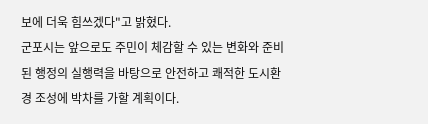보에 더욱 힘쓰겠다"고 밝혔다.
군포시는 앞으로도 주민이 체감할 수 있는 변화와 준비된 행정의 실행력을 바탕으로 안전하고 쾌적한 도시환경 조성에 박차를 가할 계획이다.